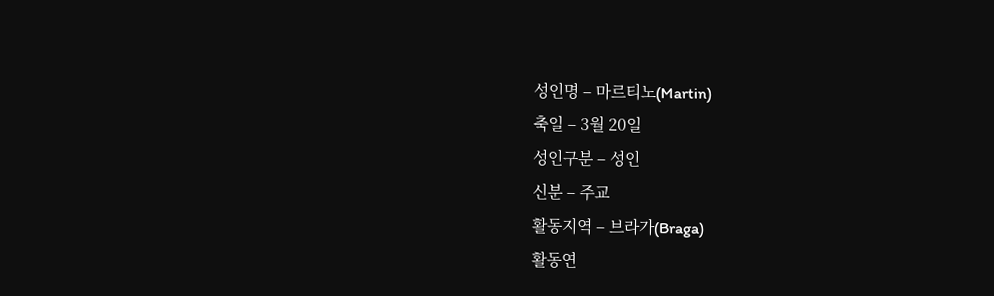성인명 – 마르티노(Martin)
축일 – 3월 20일
성인구분 – 성인
신분 – 주교
활동지역 – 브라가(Braga)
활동연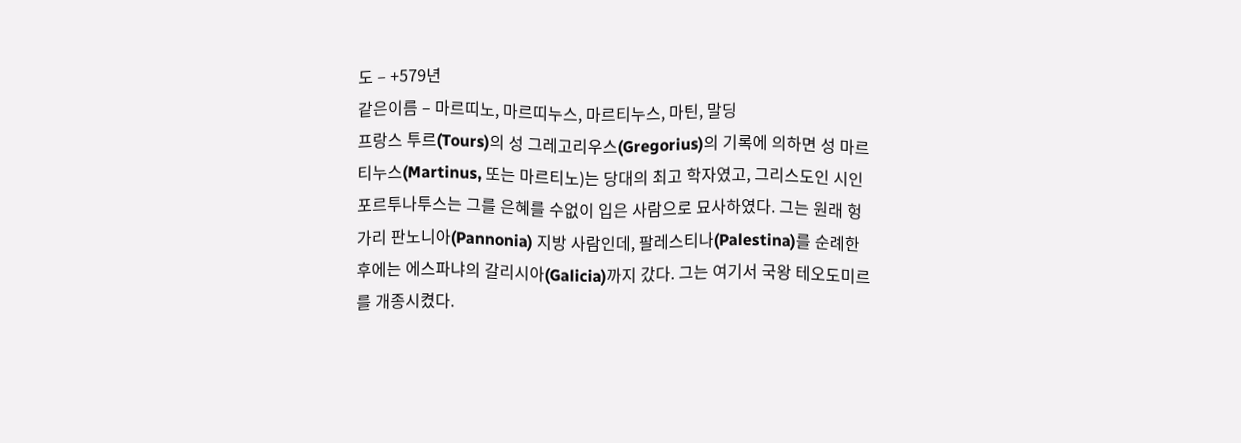도 – +579년
같은이름 – 마르띠노, 마르띠누스, 마르티누스, 마틴, 말딩
프랑스 투르(Tours)의 성 그레고리우스(Gregorius)의 기록에 의하면 성 마르티누스(Martinus, 또는 마르티노)는 당대의 최고 학자였고, 그리스도인 시인 포르투나투스는 그를 은혜를 수없이 입은 사람으로 묘사하였다. 그는 원래 헝가리 판노니아(Pannonia) 지방 사람인데, 팔레스티나(Palestina)를 순례한 후에는 에스파냐의 갈리시아(Galicia)까지 갔다. 그는 여기서 국왕 테오도미르를 개종시켰다.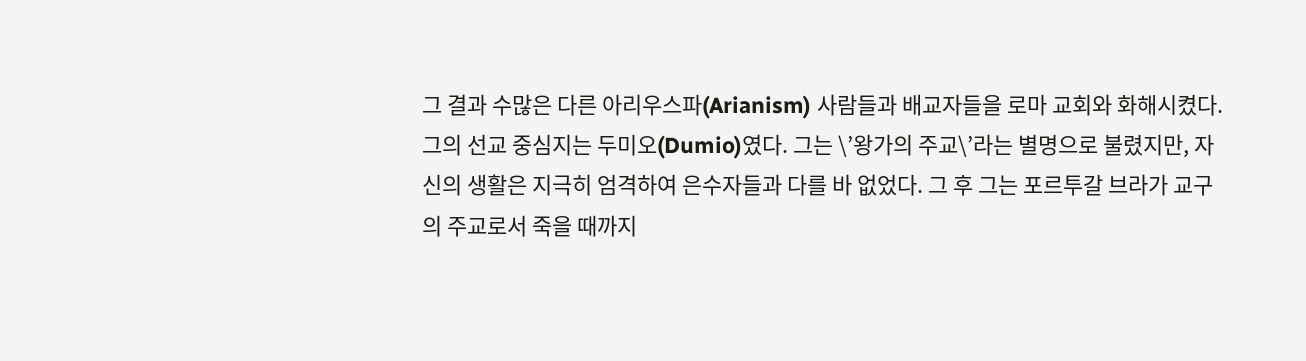그 결과 수많은 다른 아리우스파(Arianism) 사람들과 배교자들을 로마 교회와 화해시켰다.
그의 선교 중심지는 두미오(Dumio)였다. 그는 \’왕가의 주교\’라는 별명으로 불렸지만, 자신의 생활은 지극히 엄격하여 은수자들과 다를 바 없었다. 그 후 그는 포르투갈 브라가 교구의 주교로서 죽을 때까지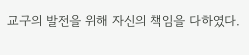교구의 발전을 위해 자신의 책임을 다하였다.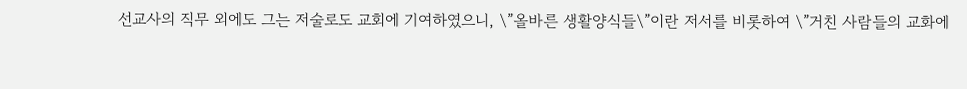선교사의 직무 외에도 그는 저술로도 교회에 기여하였으니, \”올바른 생활양식들\”이란 저서를 비롯하여 \”거친 사람들의 교화에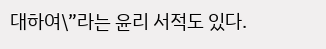대하여\”라는 윤리 서적도 있다.